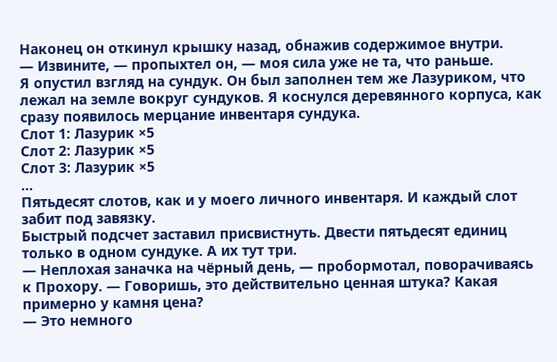Наконец он откинул крышку назад, обнажив содержимое внутри.
— Извините, — пропыхтел он, — моя сила уже не та, что раньше.
Я опустил взгляд на сундук. Он был заполнен тем же Лазуриком, что лежал на земле вокруг сундуков. Я коснулся деревянного корпуса, как сразу появилось мерцание инвентаря сундука.
Слот 1: Лазурик ×5
Слот 2: Лазурик ×5
Слот 3: Лазурик ×5
…
Пятьдесят слотов, как и у моего личного инвентаря. И каждый слот забит под завязку.
Быстрый подсчет заставил присвистнуть. Двести пятьдесят единиц только в одном сундуке. А их тут три.
— Неплохая заначка на чёрный день, — пробормотал, поворачиваясь к Прохору. — Говоришь, это действительно ценная штука? Какая примерно у камня цена?
— Это немного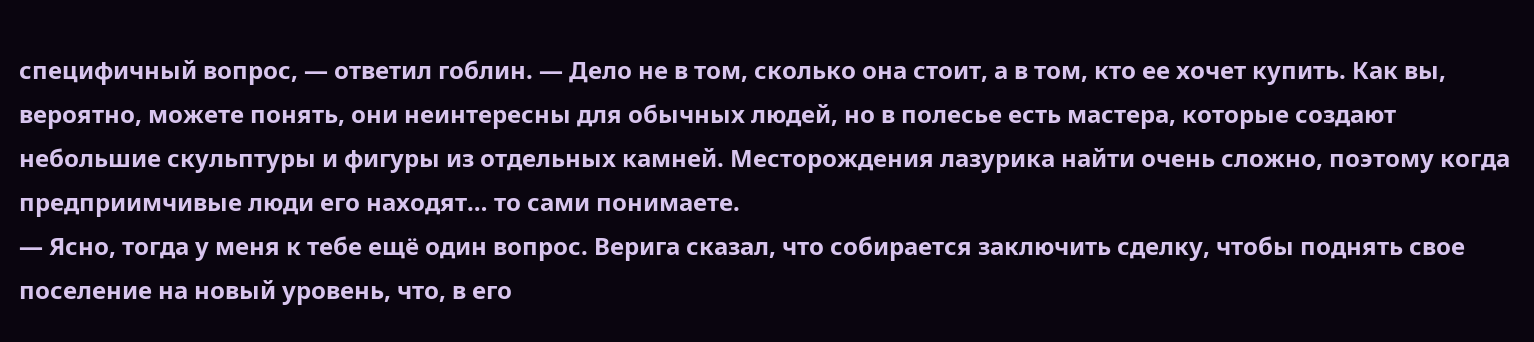специфичный вопрос, — ответил гоблин. — Дело не в том, сколько она стоит, а в том, кто ее хочет купить. Как вы, вероятно, можете понять, они неинтересны для обычных людей, но в полесье есть мастера, которые создают небольшие скульптуры и фигуры из отдельных камней. Месторождения лазурика найти очень сложно, поэтому когда предприимчивые люди его находят… то сами понимаете.
— Ясно, тогда у меня к тебе ещё один вопрос. Верига сказал, что собирается заключить сделку, чтобы поднять свое поселение на новый уровень, что, в его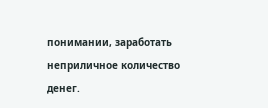понимании, заработать неприличное количество денег.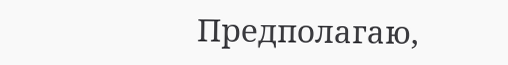Предполагаю,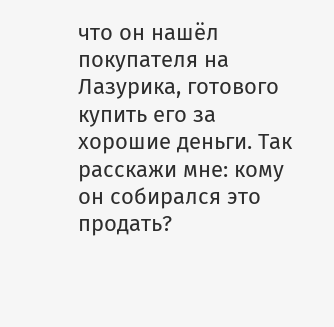что он нашёл покупателя на Лазурика, готового купить его за хорошие деньги. Так расскажи мне: кому он собирался это продать?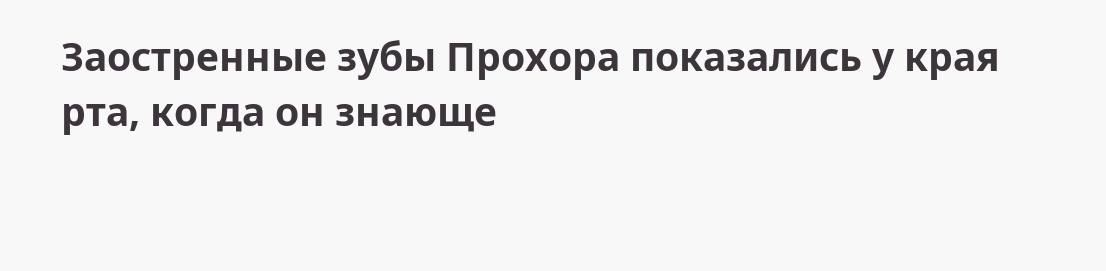Заостренные зубы Прохора показались у края рта, когда он знающе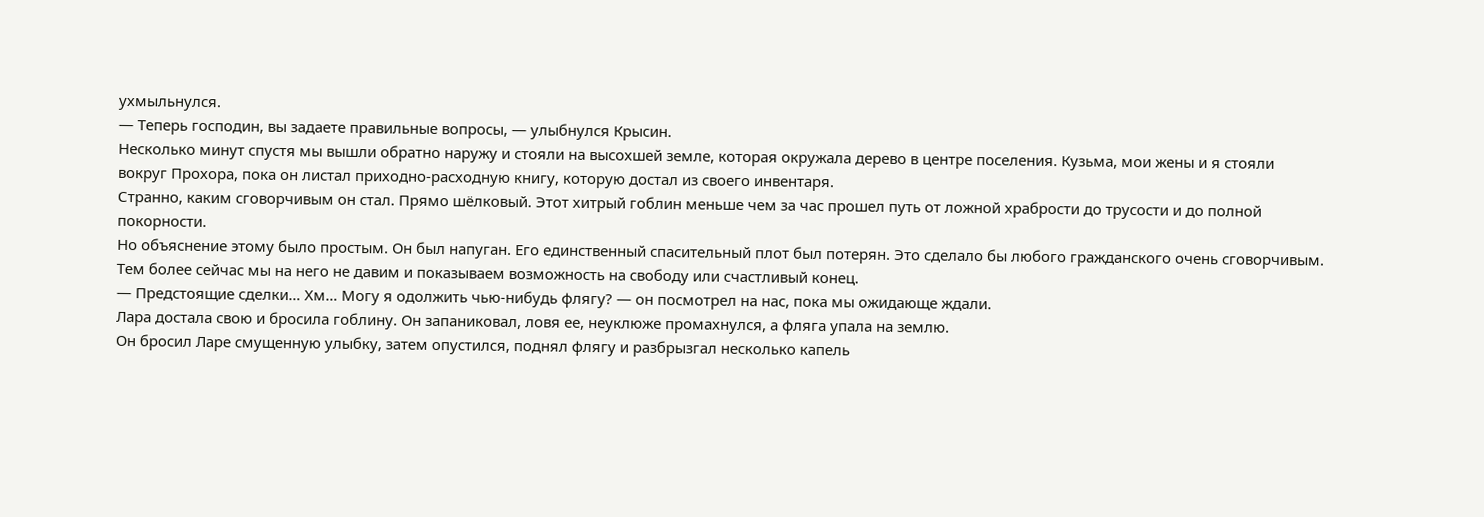ухмыльнулся.
— Теперь господин, вы задаете правильные вопросы, — улыбнулся Крысин.
Несколько минут спустя мы вышли обратно наружу и стояли на высохшей земле, которая окружала дерево в центре поселения. Кузьма, мои жены и я стояли вокруг Прохора, пока он листал приходно-расходную книгу, которую достал из своего инвентаря.
Странно, каким сговорчивым он стал. Прямо шёлковый. Этот хитрый гоблин меньше чем за час прошел путь от ложной храбрости до трусости и до полной покорности.
Но объяснение этому было простым. Он был напуган. Его единственный спасительный плот был потерян. Это сделало бы любого гражданского очень сговорчивым. Тем более сейчас мы на него не давим и показываем возможность на свободу или счастливый конец.
— Предстоящие сделки… Хм… Могу я одолжить чью-нибудь флягу? — он посмотрел на нас, пока мы ожидающе ждали.
Лара достала свою и бросила гоблину. Он запаниковал, ловя ее, неуклюже промахнулся, а фляга упала на землю.
Он бросил Ларе смущенную улыбку, затем опустился, поднял флягу и разбрызгал несколько капель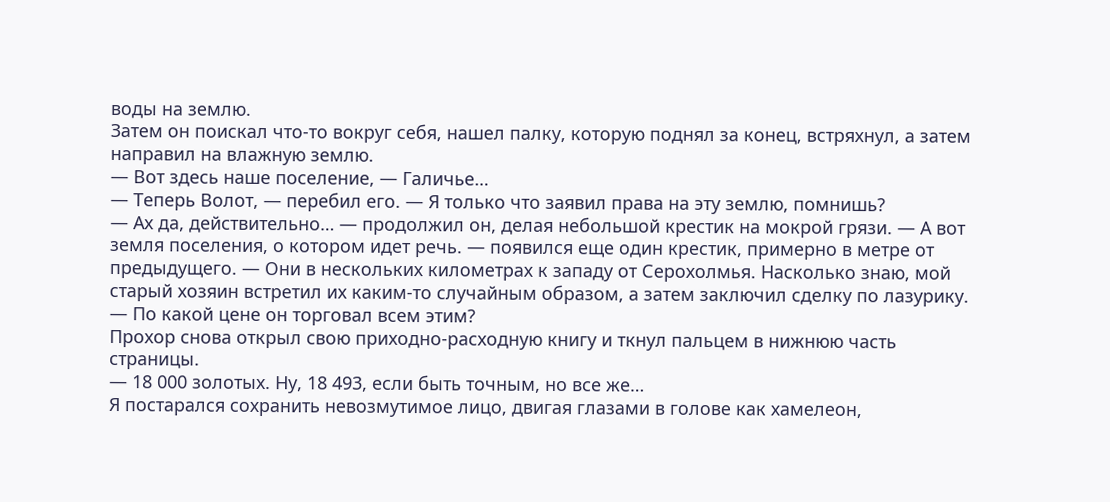воды на землю.
Затем он поискал что-то вокруг себя, нашел палку, которую поднял за конец, встряхнул, а затем направил на влажную землю.
— Вот здесь наше поселение, — Галичье…
— Теперь Волот, — перебил его. — Я только что заявил права на эту землю, помнишь?
— Ах да, действительно… — продолжил он, делая небольшой крестик на мокрой грязи. — А вот земля поселения, о котором идет речь. — появился еще один крестик, примерно в метре от предыдущего. — Они в нескольких километрах к западу от Серохолмья. Насколько знаю, мой старый хозяин встретил их каким-то случайным образом, а затем заключил сделку по лазурику.
— По какой цене он торговал всем этим?
Прохор снова открыл свою приходно-расходную книгу и ткнул пальцем в нижнюю часть страницы.
— 18 000 золотых. Ну, 18 493, если быть точным, но все же…
Я постарался сохранить невозмутимое лицо, двигая глазами в голове как хамелеон,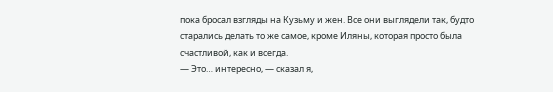пока бросал взгляды на Кузьму и жен. Все они выглядели так, будто старались делать то же самое, кроме Иляны, которая просто была счастливой, как и всегда.
— Это… интересно, — сказал я,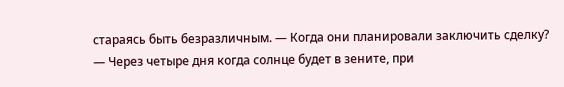стараясь быть безразличным. — Когда они планировали заключить сделку?
— Через четыре дня когда солнце будет в зените, при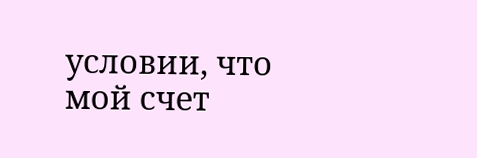условии, что мой счет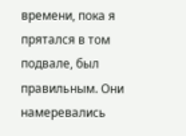времени, пока я прятался в том подвале, был правильным. Они намеревались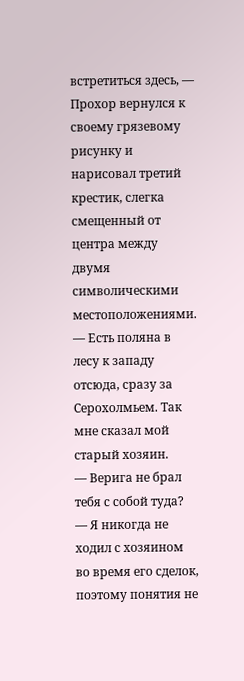встретиться здесь, — Прохор вернулся к своему грязевому рисунку и нарисовал третий крестик, слегка смещенный от центра между двумя символическими местоположениями. — Есть поляна в лесу к западу отсюда, сразу за Серохолмьем. Так мне сказал мой старый хозяин.
— Верига не брал тебя с собой туда?
— Я никогда не ходил с хозяином во время его сделок, поэтому понятия не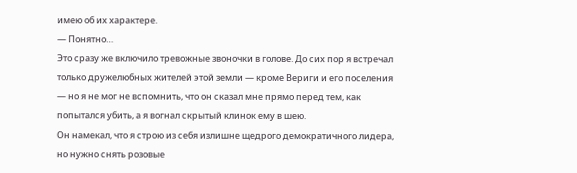имею об их характере.
— Понятно…
Это сразу же включило тревожные звоночки в голове. До сих пор я встречал только дружелюбных жителей этой земли — кроме Вериги и его поселения — но я не мог не вспомнить, что он сказал мне прямо перед тем, как попытался убить, а я вогнал скрытый клинок ему в шею.
Он намекал, что я строю из себя излишне щедрого демократичного лидера, но нужно снять розовые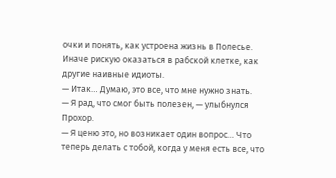очки и понять, как устроена жизнь в Полесье. Иначе рискую оказаться в рабской клетке, как другие наивные идиоты.
— Итак… Думаю, это все, что мне нужно знать.
— Я рад, что смог быть полезен, — улыбнулся Прохор.
— Я ценю это, но возникает один вопрос… Что теперь делать с тобой, когда у меня есть все, что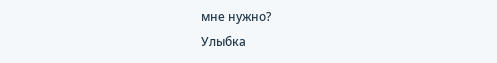мне нужно?
Улыбка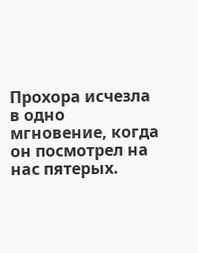Прохора исчезла в одно мгновение, когда он посмотрел на нас пятерых.